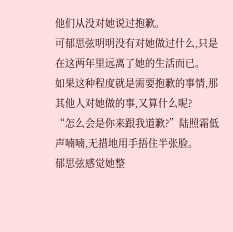他们从没对她说过抱歉。
可郁思弦明明没有对她做过什么,只是在这两年里远离了她的生活而已。
如果这种程度就是需要抱歉的事情,那其他人对她做的事,又算什么呢?
“怎么会是你来跟我道歉?”陆照霜低声喃喃,无措地用手捂住半张脸。
郁思弦感觉她整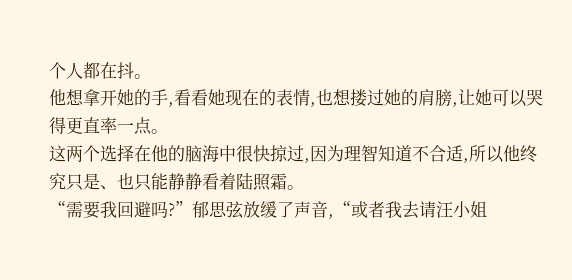个人都在抖。
他想拿开她的手,看看她现在的表情,也想搂过她的肩膀,让她可以哭得更直率一点。
这两个选择在他的脑海中很快掠过,因为理智知道不合适,所以他终究只是、也只能静静看着陆照霜。
“需要我回避吗?”郁思弦放缓了声音,“或者我去请汪小姐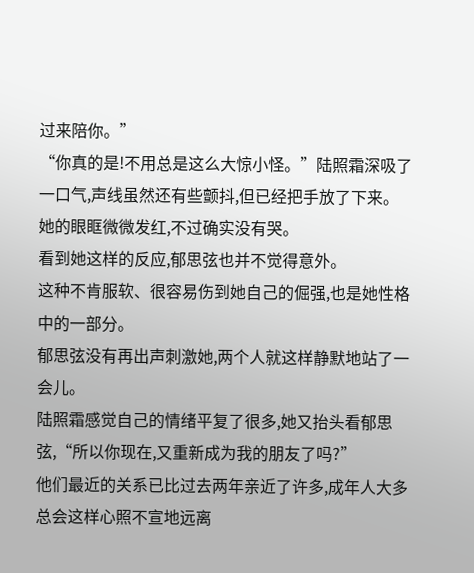过来陪你。”
“你真的是!不用总是这么大惊小怪。”陆照霜深吸了一口气,声线虽然还有些颤抖,但已经把手放了下来。
她的眼眶微微发红,不过确实没有哭。
看到她这样的反应,郁思弦也并不觉得意外。
这种不肯服软、很容易伤到她自己的倔强,也是她性格中的一部分。
郁思弦没有再出声刺激她,两个人就这样静默地站了一会儿。
陆照霜感觉自己的情绪平复了很多,她又抬头看郁思弦,“所以你现在,又重新成为我的朋友了吗?”
他们最近的关系已比过去两年亲近了许多,成年人大多总会这样心照不宣地远离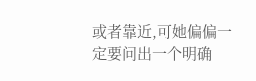或者靠近,可她偏偏一定要问出一个明确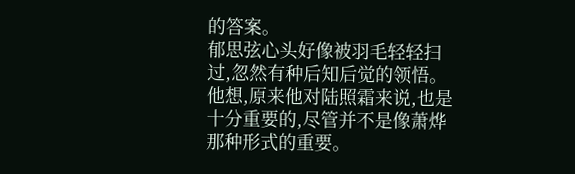的答案。
郁思弦心头好像被羽毛轻轻扫过,忽然有种后知后觉的领悟。
他想,原来他对陆照霜来说,也是十分重要的,尽管并不是像萧烨那种形式的重要。